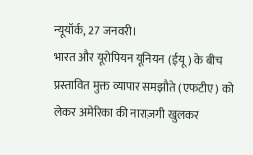न्यूयॉर्क, 27 जनवरी।
भारत और यूरोपियन यूनियन (ईयू) के बीच प्रस्तावित मुक्त व्यापार समझौते (एफटीए) को लेकर अमेरिका की नाराज़गी खुलकर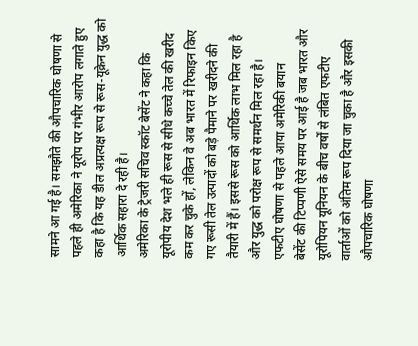सामने आ गई है। समझौते की औपचारिक घोषणा से पहले ही अमेरिका ने यूरोप पर गंभीर आरोप लगाते हुए कहा है कि यह डील अप्रत्यक्ष रूप से रूस-यूक्रेन युद्ध को आर्थिक सहारा दे रही है।
अमेरिका के ट्रेजरी सचिव स्कॉट बेसेंट ने कहा कि यूरोपीय देश भले ही रूस से सीधे कच्चे तेल की खरीद कम कर चुके हों, लेकिन वे अब भारत में रिफाइन किए गए रूसी तेल उत्पादों को बड़े पैमाने पर खरीदने की तैयारी में हैं। इससे रूस को आर्थिक लाभ मिल रहा है और युद्ध को परोक्ष रूप से समर्थन मिल रहा है।
एफटीए घोषणा से पहले आया अमेरिकी बयान
बेसेंट की टिप्पणी ऐसे समय पर आई है जब भारत और यूरोपियन यूनियन के बीच वर्षों से लंबित एफटीए वार्ताओं को अंतिम रूप दिया जा चुका है और इसकी औपचारिक घोषणा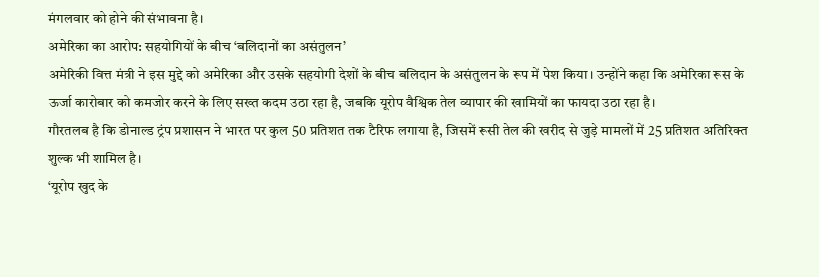मंगलवार को होने की संभावना है।
अमेरिका का आरोप: सहयोगियों के बीच ‘बलिदानों का असंतुलन’
अमेरिकी वित्त मंत्री ने इस मुद्दे को अमेरिका और उसके सहयोगी देशों के बीच बलिदान के असंतुलन के रूप में पेश किया। उन्होंने कहा कि अमेरिका रूस के ऊर्जा कारोबार को कमजोर करने के लिए सख्त कदम उठा रहा है, जबकि यूरोप वैश्विक तेल व्यापार की खामियों का फायदा उठा रहा है।
गौरतलब है कि डोनाल्ड ट्रंप प्रशासन ने भारत पर कुल 50 प्रतिशत तक टैरिफ लगाया है, जिसमें रूसी तेल की खरीद से जुड़े मामलों में 25 प्रतिशत अतिरिक्त शुल्क भी शामिल है।
‘यूरोप खुद के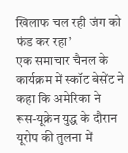खिलाफ चल रही जंग को फंड कर रहा’
एक समाचार चैनल के कार्यक्रम में स्कॉट बेसेंट ने कहा कि अमेरिका ने रूस-यूक्रेन युद्ध के दौरान यूरोप की तुलना में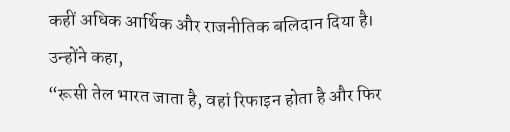कहीं अधिक आर्थिक और राजनीतिक बलिदान दिया है।
उन्होंने कहा,
“रूसी तेल भारत जाता है, वहां रिफाइन होता है और फिर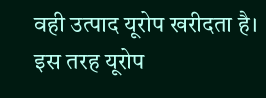वही उत्पाद यूरोप खरीदता है। इस तरह यूरोप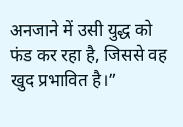अनजाने में उसी युद्ध को फंड कर रहा है, जिससे वह खुद प्रभावित है।”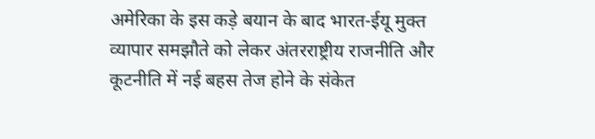अमेरिका के इस कड़े बयान के बाद भारत-ईयू मुक्त व्यापार समझौते को लेकर अंतरराष्ट्रीय राजनीति और कूटनीति में नई बहस तेज होने के संकेत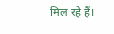मिल रहे हैं।